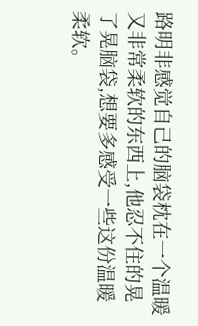路明非感觉自己的脑袋枕在一个温暖又非常柔软的东西上,他忍不住的晃了晃脑袋,想要多感受一些这份温暖柔软。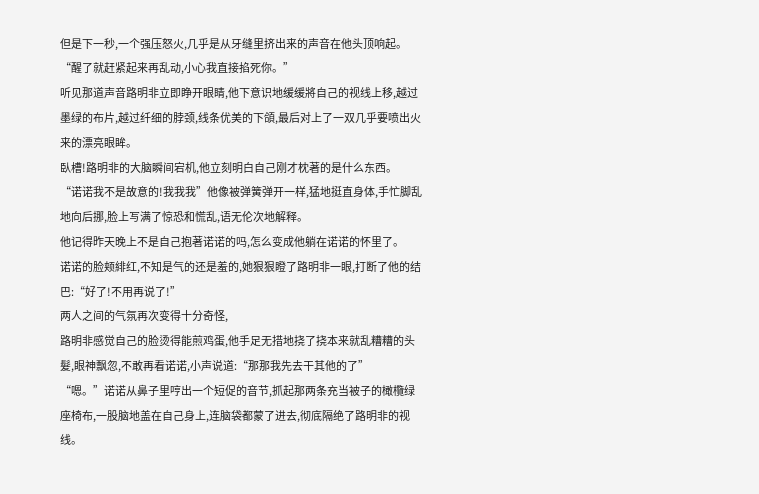但是下一秒,一个强压怒火,几乎是从牙缝里挤出来的声音在他头顶响起。
“醒了就赶紧起来再乱动,小心我直接掐死你。”
听见那道声音路明非立即睁开眼睛,他下意识地缓缓將自己的视线上移,越过墨绿的布片,越过纤细的脖颈,线条优美的下頜,最后对上了一双几乎要喷出火来的漂亮眼眸。
臥槽!路明非的大脑瞬间宕机,他立刻明白自己刚才枕著的是什么东西。
“诺诺我不是故意的!我我我”他像被弹簧弹开一样,猛地挺直身体,手忙脚乱地向后挪,脸上写满了惊恐和慌乱,语无伦次地解释。
他记得昨天晚上不是自己抱著诺诺的吗,怎么变成他躺在诺诺的怀里了。
诺诺的脸颊緋红,不知是气的还是羞的,她狠狠瞪了路明非一眼,打断了他的结巴:“好了!不用再说了!”
两人之间的气氛再次变得十分奇怪,
路明非感觉自己的脸烫得能煎鸡蛋,他手足无措地挠了挠本来就乱糟糟的头髮,眼神飘忽,不敢再看诺诺,小声说道:“那那我先去干其他的了”
“嗯。”诺诺从鼻子里哼出一个短促的音节,抓起那两条充当被子的橄欖绿座椅布,一股脑地盖在自己身上,连脑袋都蒙了进去,彻底隔绝了路明非的视线。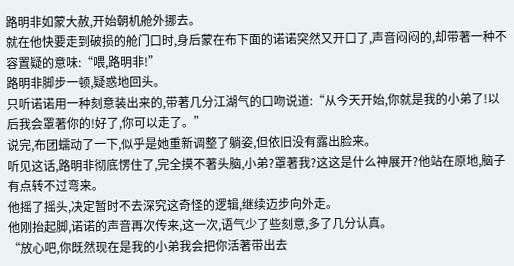路明非如蒙大赦,开始朝机舱外挪去。
就在他快要走到破损的舱门口时,身后蒙在布下面的诺诺突然又开口了,声音闷闷的,却带著一种不容置疑的意味:“喂,路明非!”
路明非脚步一顿,疑惑地回头。
只听诺诺用一种刻意装出来的,带著几分江湖气的口吻说道:“从今天开始,你就是我的小弟了!以后我会罩著你的!好了,你可以走了。”
说完,布团蠕动了一下,似乎是她重新调整了躺姿,但依旧没有露出脸来。
听见这话,路明非彻底愣住了,完全摸不著头脑,小弟?罩著我?这这是什么神展开?他站在原地,脑子有点转不过弯来。
他摇了摇头,决定暂时不去深究这奇怪的逻辑,继续迈步向外走。
他刚抬起脚,诺诺的声音再次传来,这一次,语气少了些刻意,多了几分认真。
“放心吧,你既然现在是我的小弟我会把你活著带出去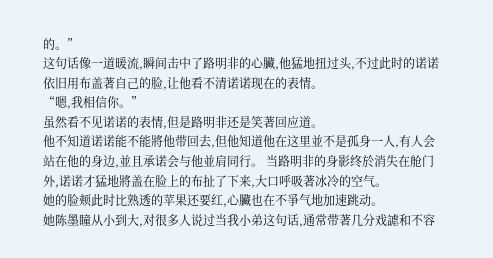的。”
这句话像一道暖流,瞬间击中了路明非的心臟,他猛地扭过头,不过此时的诺诺依旧用布盖著自己的脸,让他看不清诺诺现在的表情。
“嗯,我相信你。”
虽然看不见诺诺的表情,但是路明非还是笑著回应道。
他不知道诺诺能不能將他带回去,但他知道他在这里並不是孤身一人,有人会站在他的身边,並且承诺会与他並肩同行。 当路明非的身影终於消失在舱门外,诺诺才猛地將盖在脸上的布扯了下来,大口呼吸著冰冷的空气。
她的脸颊此时比熟透的苹果还要红,心臟也在不爭气地加速跳动。
她陈墨瞳从小到大,对很多人说过当我小弟这句话,通常带著几分戏謔和不容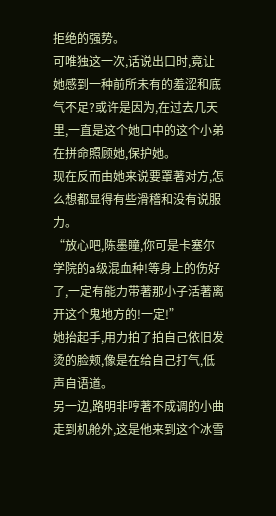拒绝的强势。
可唯独这一次,话说出口时,竟让她感到一种前所未有的羞涩和底气不足?或许是因为,在过去几天里,一直是这个她口中的这个小弟在拼命照顾她,保护她。
现在反而由她来说要罩著对方,怎么想都显得有些滑稽和没有说服力。
“放心吧,陈墨瞳,你可是卡塞尔学院的a级混血种!等身上的伤好了,一定有能力带著那小子活著离开这个鬼地方的!一定!”
她抬起手,用力拍了拍自己依旧发烫的脸颊,像是在给自己打气,低声自语道。
另一边,路明非哼著不成调的小曲走到机舱外,这是他来到这个冰雪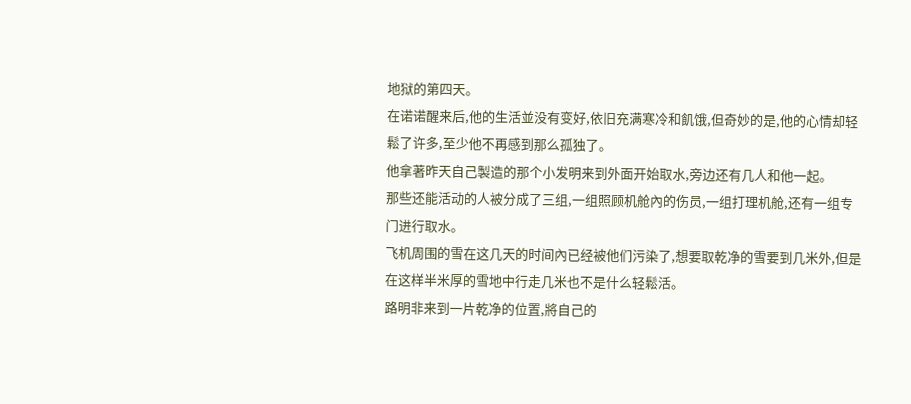地狱的第四天。
在诺诺醒来后,他的生活並没有变好,依旧充满寒冷和飢饿,但奇妙的是,他的心情却轻鬆了许多,至少他不再感到那么孤独了。
他拿著昨天自己製造的那个小发明来到外面开始取水,旁边还有几人和他一起。
那些还能活动的人被分成了三组,一组照顾机舱內的伤员,一组打理机舱,还有一组专门进行取水。
飞机周围的雪在这几天的时间內已经被他们污染了,想要取乾净的雪要到几米外,但是在这样半米厚的雪地中行走几米也不是什么轻鬆活。
路明非来到一片乾净的位置,將自己的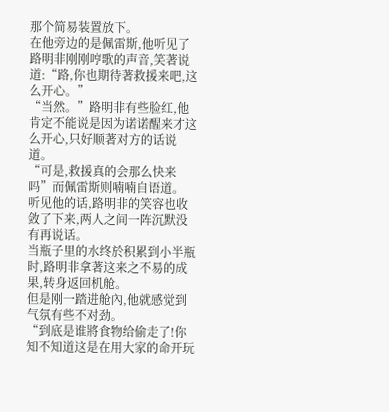那个简易装置放下。
在他旁边的是佩雷斯,他听见了路明非刚刚哼歌的声音,笑著说道:“路,你也期待著救援来吧,这么开心。”
“当然。”路明非有些脸红,他肯定不能说是因为诺诺醒来才这么开心,只好顺著对方的话说道。
“可是,救援真的会那么快来吗”而佩雷斯则喃喃自语道。
听见他的话,路明非的笑容也收敛了下来,两人之间一阵沉默没有再说话。
当瓶子里的水终於积累到小半瓶时,路明非拿著这来之不易的成果,转身返回机舱。
但是刚一踏进舱內,他就感觉到气氛有些不对劲。
“到底是谁將食物给偷走了!你知不知道这是在用大家的命开玩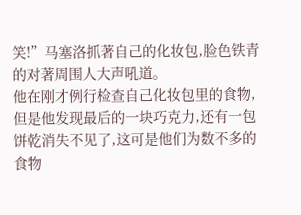笑!”马塞洛抓著自己的化妆包,脸色铁青的对著周围人大声吼道。
他在刚才例行检查自己化妆包里的食物,但是他发现最后的一块巧克力,还有一包饼乾消失不见了,这可是他们为数不多的食物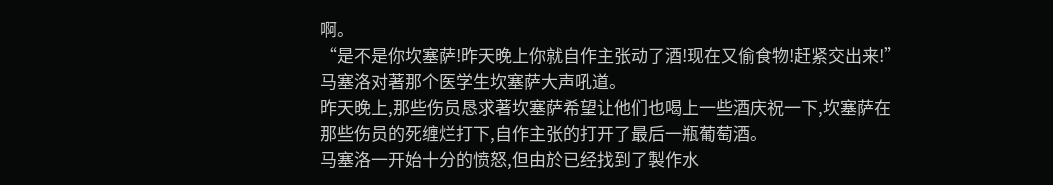啊。
“是不是你坎塞萨!昨天晚上你就自作主张动了酒!现在又偷食物!赶紧交出来!”马塞洛对著那个医学生坎塞萨大声吼道。
昨天晚上,那些伤员恳求著坎塞萨希望让他们也喝上一些酒庆祝一下,坎塞萨在那些伤员的死缠烂打下,自作主张的打开了最后一瓶葡萄酒。
马塞洛一开始十分的愤怒,但由於已经找到了製作水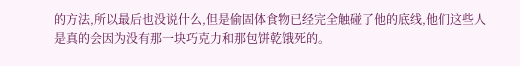的方法,所以最后也没说什么,但是偷固体食物已经完全触碰了他的底线,他们这些人是真的会因为没有那一块巧克力和那包饼乾饿死的。